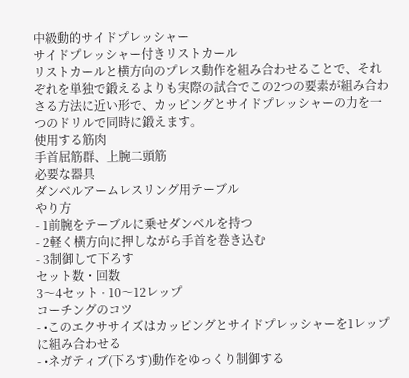中級動的サイドプレッシャー
サイドプレッシャー付きリストカール
リストカールと横方向のプレス動作を組み合わせることで、それぞれを単独で鍛えるよりも実際の試合でこの2つの要素が組み合わさる方法に近い形で、カッピングとサイドプレッシャーの力を一つのドリルで同時に鍛えます。
使用する筋肉
手首屈筋群、上腕二頭筋
必要な器具
ダンベルアームレスリング用テーブル
やり方
- 1前腕をテーブルに乗せダンベルを持つ
- 2軽く横方向に押しながら手首を巻き込む
- 3制御して下ろす
セット数・回数
3〜4セット · 10〜12レップ
コーチングのコツ
- •このエクササイズはカッピングとサイドプレッシャーを1レップに組み合わせる
- •ネガティブ(下ろす)動作をゆっくり制御する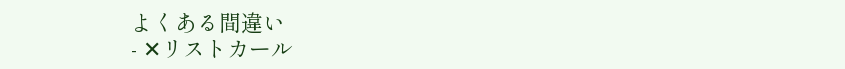よくある間違い
- ✕リストカール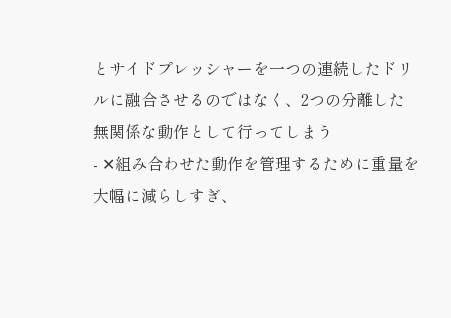とサイドプレッシャーを一つの連続したドリルに融合させるのではなく、2つの分離した無関係な動作として行ってしまう
- ✕組み合わせた動作を管理するために重量を大幅に減らしすぎ、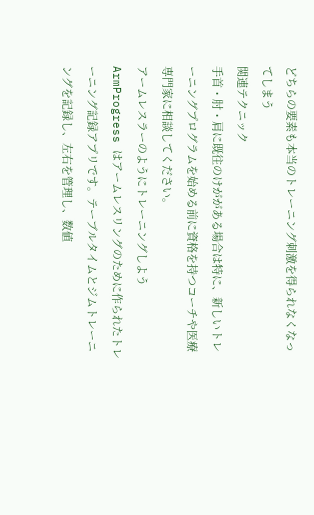どちらの要素も本当のトレーニング刺激を得られなくなってしまう
関連テクニック
手首・肘・肩に既往のけががある場合は特に、新しいトレーニングプログラムを始める前に資格を持つコーチや医療専門家に相談してください。
アームレスラーのようにトレーニングしよう
ArmProgress はアームレスリングのために作られたトレーニング記録アプリです。テーブルタイムとジムトレーニングを記録し、左右を管理し、数値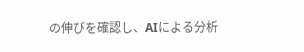の伸びを確認し、AIによる分析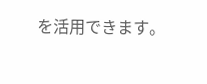を活用できます。